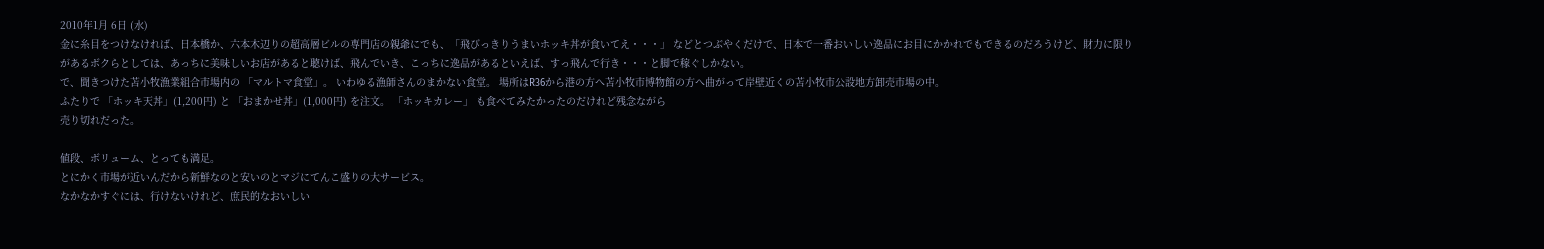2010年1月 6日 (水)
金に糸目をつけなければ、日本橋か、六本木辺りの超高層ビルの専門店の親爺にでも、「飛びっきりうまいホッキ丼が食いてえ・・・」 などとつぶやくだけで、日本で一番おいしい逸品にお目にかかれでもできるのだろうけど、財力に限りがあるボクらとしては、あっちに美味しいお店があると聴けば、飛んでいき、こっちに逸品があるといえば、すっ飛んで行き・・・と脚で稼ぐしかない。
で、聞きつけた苫小牧漁業組合市場内の 「マルトマ食堂」。 いわゆる漁師さんのまかない食堂。 場所はR36から港の方へ苫小牧市博物館の方へ曲がって岸壁近くの苫小牧市公設地方卸売市場の中。
ふたりで 「ホッキ天丼」(1,200円) と 「おまかせ丼」(1,000円) を注文。 「ホッキカレー」 も食べてみたかったのだけれど残念ながら
売り切れだった。

値段、ボリューム、とっても満足。
とにかく市場が近いんだから新鮮なのと安いのとマジにてんこ盛りの大サービス。
なかなかすぐには、行けないけれど、庶民的なおいしい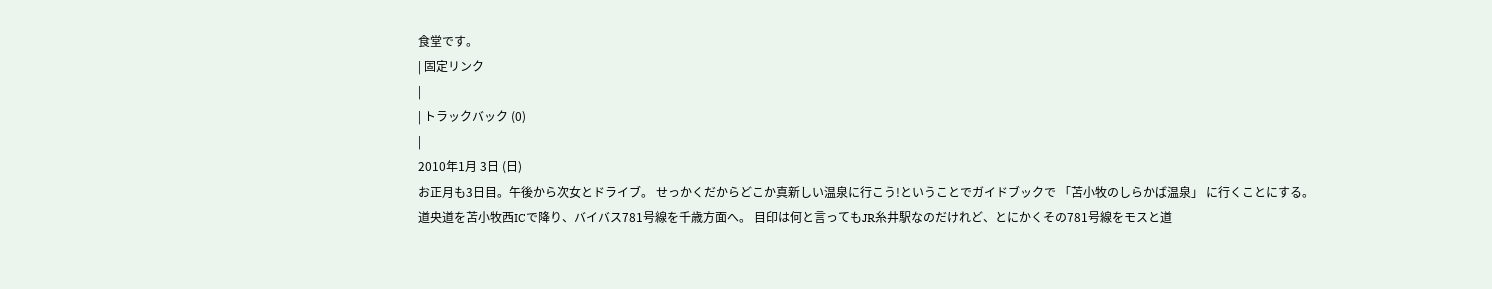食堂です。
| 固定リンク
|
| トラックバック (0)
|
2010年1月 3日 (日)
お正月も3日目。午後から次女とドライブ。 せっかくだからどこか真新しい温泉に行こう!ということでガイドブックで 「苫小牧のしらかば温泉」 に行くことにする。
道央道を苫小牧西ICで降り、バイバス781号線を千歳方面へ。 目印は何と言ってもJR糸井駅なのだけれど、とにかくその781号線をモスと道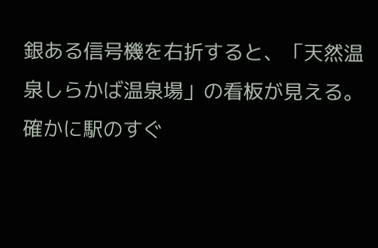銀ある信号機を右折すると、「天然温泉しらかば温泉場」の看板が見える。 確かに駅のすぐ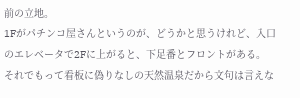前の立地。
1Fがパチンコ屋さんというのが、どうかと思うけれど、入口のエレベータで2Fに上がると、下足番とフロントがある。 それでもって看板に偽りなしの天然温泉だから文句は言えな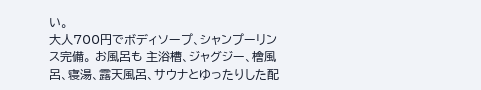い。
大人700円でボディソープ、シャンプーリンス完備。 お風呂も 主浴槽、ジャグジー、檜風呂、寝湯、露天風呂、サウナとゆったりした配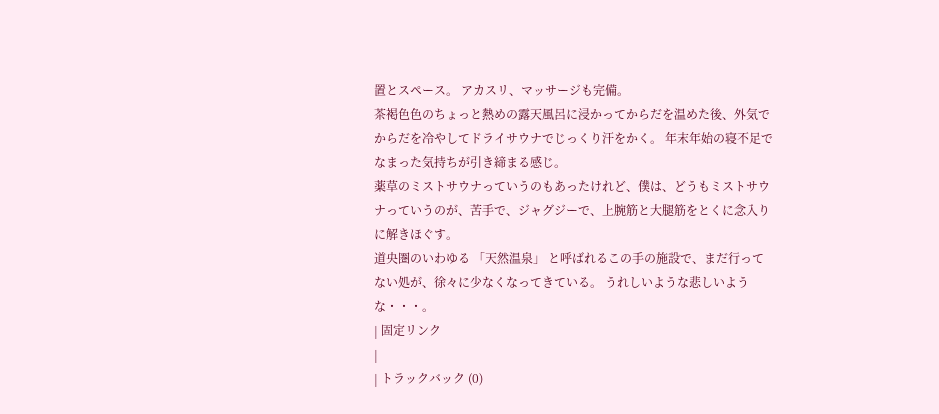置とスペース。 アカスリ、マッサージも完備。
茶褐色色のちょっと熱めの露天風呂に浸かってからだを温めた後、外気でからだを冷やしてドライサウナでじっくり汗をかく。 年末年始の寝不足でなまった気持ちが引き締まる感じ。
薬草のミストサウナっていうのもあったけれど、僕は、どうもミストサウナっていうのが、苦手で、ジャグジーで、上腕筋と大腿筋をとくに念入りに解きほぐす。
道央圏のいわゆる 「天然温泉」 と呼ばれるこの手の施設で、まだ行ってない処が、徐々に少なくなってきている。 うれしいような悲しいような・・・。
| 固定リンク
|
| トラックバック (0)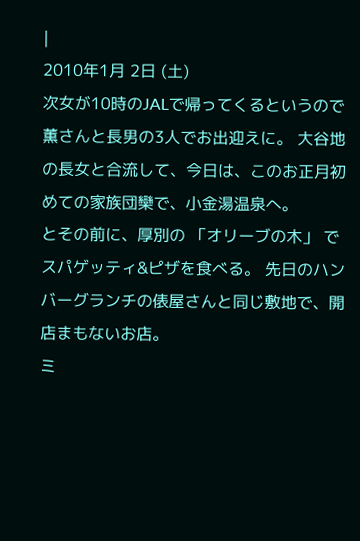|
2010年1月 2日 (土)
次女が10時のJALで帰ってくるというので薫さんと長男の3人でお出迎えに。 大谷地の長女と合流して、今日は、このお正月初めての家族団欒で、小金湯温泉へ。
とその前に、厚別の 「オリーブの木」 でスパゲッティ&ピザを食べる。 先日のハンバーグランチの俵屋さんと同じ敷地で、開店まもないお店。
ミ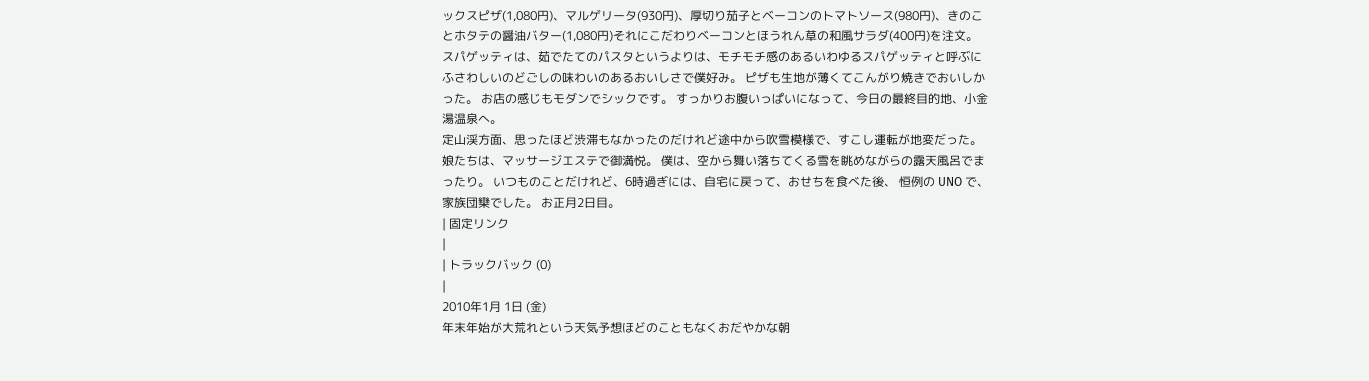ックスピザ(1,080円)、マルゲリータ(930円)、厚切り茄子とベーコンのトマトソース(980円)、きのことホタテの醤油バター(1,080円)それにこだわりベーコンとほうれん草の和風サラダ(400円)を注文。
スパゲッティは、茹でたてのパスタというよりは、モチモチ感のあるいわゆるスパゲッティと呼ぶにふさわしいのどごしの味わいのあるおいしさで僕好み。 ピザも生地が薄くてこんがり焼きでおいしかった。 お店の感じもモダンでシックです。 すっかりお腹いっぱいになって、今日の最終目的地、小金湯温泉へ。
定山渓方面、思ったほど渋滞もなかったのだけれど途中から吹雪模様で、すこし運転が地変だった。 娘たちは、マッサージエステで御満悦。 僕は、空から舞い落ちてくる雪を眺めながらの露天風呂でまったり。 いつものことだけれど、6時過ぎには、自宅に戻って、おせちを食べた後、 恒例の UNO で、家族団欒でした。 お正月2日目。
| 固定リンク
|
| トラックバック (0)
|
2010年1月 1日 (金)
年末年始が大荒れという天気予想ほどのこともなくおだやかな朝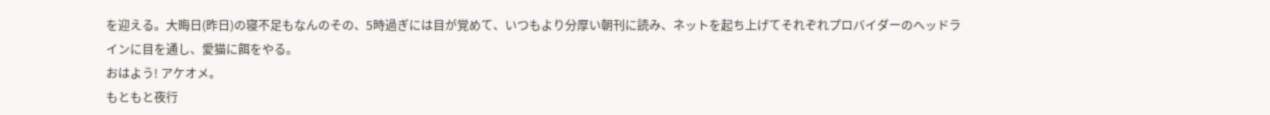を迎える。大晦日(昨日)の寝不足もなんのその、5時過ぎには目が覚めて、いつもより分厚い朝刊に読み、ネットを起ち上げてそれぞれプロバイダーのヘッドラインに目を通し、愛猫に餌をやる。
おはよう! アケオメ。
もともと夜行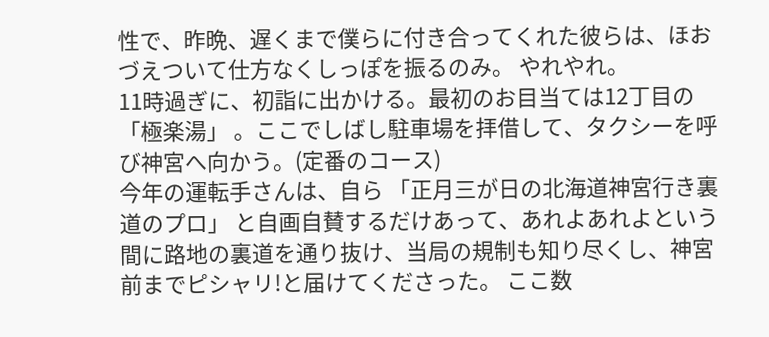性で、昨晩、遅くまで僕らに付き合ってくれた彼らは、ほおづえついて仕方なくしっぽを振るのみ。 やれやれ。
11時過ぎに、初詣に出かける。最初のお目当ては12丁目の 「極楽湯」 。ここでしばし駐車場を拝借して、タクシーを呼び神宮へ向かう。(定番のコース)
今年の運転手さんは、自ら 「正月三が日の北海道神宮行き裏道のプロ」 と自画自賛するだけあって、あれよあれよという間に路地の裏道を通り抜け、当局の規制も知り尽くし、神宮前までピシャリ!と届けてくださった。 ここ数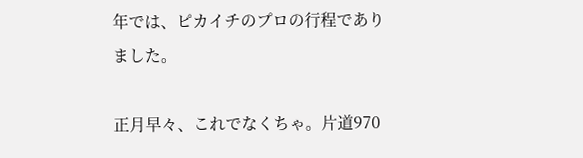年では、ピカイチのプロの行程でありました。

正月早々、これでなくちゃ。片道970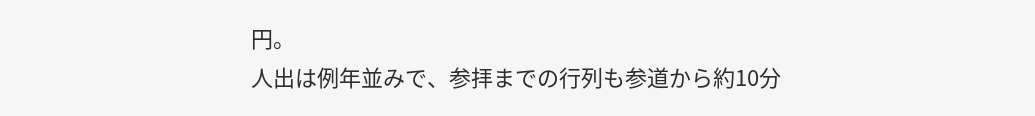円。
人出は例年並みで、参拝までの行列も参道から約10分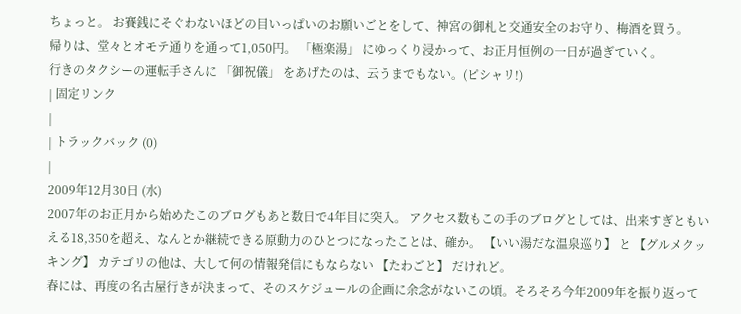ちょっと。 お賽銭にそぐわないほどの目いっぱいのお願いごとをして、神宮の御札と交通安全のお守り、梅酒を買う。
帰りは、堂々とオモテ通りを通って1,050円。 「極楽湯」 にゆっくり浸かって、お正月恒例の一日が過ぎていく。
行きのタクシーの運転手さんに 「御祝儀」 をあげたのは、云うまでもない。(ピシャリ!)
| 固定リンク
|
| トラックバック (0)
|
2009年12月30日 (水)
2007年のお正月から始めたこのブログもあと数日で4年目に突入。 アクセス数もこの手のブログとしては、出来すぎともいえる18,350を超え、なんとか継続できる原動力のひとつになったことは、確か。 【いい湯だな温泉巡り】 と 【グルメクッキング】 カテゴリの他は、大して何の情報発信にもならない 【たわごと】 だけれど。
春には、再度の名古屋行きが決まって、そのスケジュールの企画に余念がないこの頃。そろそろ今年2009年を振り返って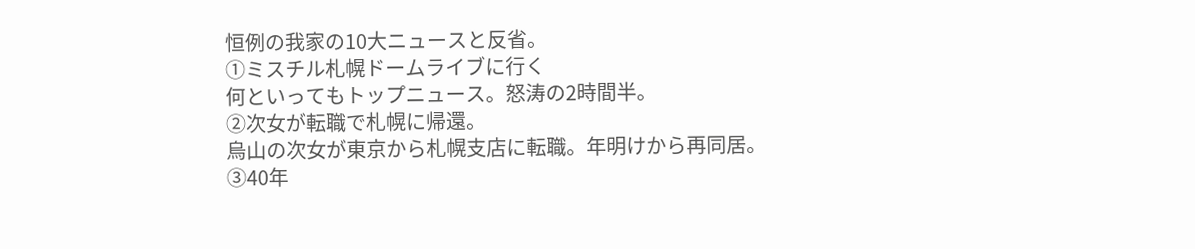恒例の我家の10大ニュースと反省。
①ミスチル札幌ドームライブに行く
何といってもトップニュース。怒涛の2時間半。
②次女が転職で札幌に帰還。
烏山の次女が東京から札幌支店に転職。年明けから再同居。
③40年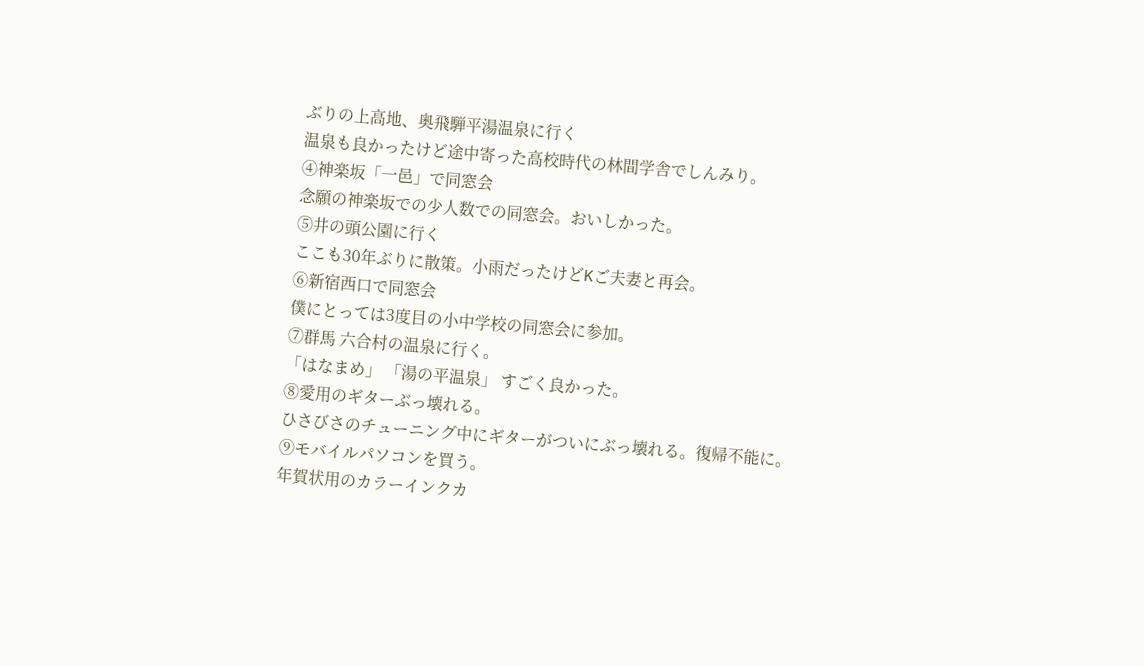ぶりの上高地、奥飛騨平湯温泉に行く
温泉も良かったけど途中寄った高校時代の林間学舎でしんみり。
④神楽坂「一邑」で同窓会
念願の神楽坂での少人数での同窓会。おいしかった。
⑤井の頭公園に行く
ここも30年ぶりに散策。小雨だったけどKご夫妻と再会。
⑥新宿西口で同窓会
僕にとっては3度目の小中学校の同窓会に参加。
⑦群馬 六合村の温泉に行く。
「はなまめ」 「湯の平温泉」 すごく良かった。
⑧愛用のギターぶっ壊れる。
ひさびさのチューニング中にギターがついにぶっ壊れる。復帰不能に。
⑨モバイルパソコンを買う。
年賀状用のカラーインクカ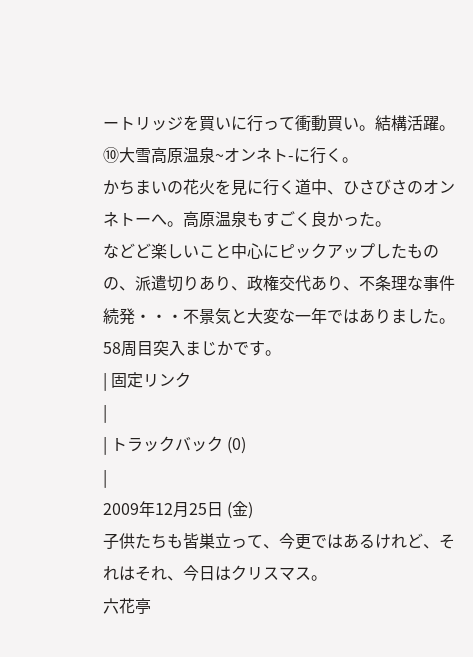ートリッジを買いに行って衝動買い。結構活躍。
⑩大雪高原温泉~オンネト-に行く。
かちまいの花火を見に行く道中、ひさびさのオンネトーへ。高原温泉もすごく良かった。
などど楽しいこと中心にピックアップしたものの、派遣切りあり、政権交代あり、不条理な事件続発・・・不景気と大変な一年ではありました。 58周目突入まじかです。
| 固定リンク
|
| トラックバック (0)
|
2009年12月25日 (金)
子供たちも皆巣立って、今更ではあるけれど、それはそれ、今日はクリスマス。
六花亭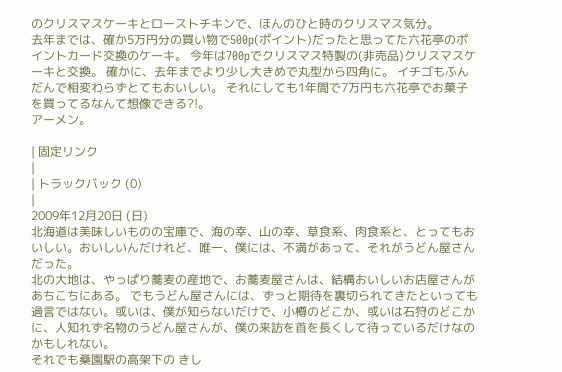のクリスマスケーキとローストチキンで、ほんのひと時のクリスマス気分。
去年までは、確か5万円分の買い物で500p(ポイント)だったと思ってた六花亭のポイントカード交換のケーキ。 今年は700pでクリスマス特製の(非売品)クリスマスケーキと交換。 確かに、去年までより少し大きめで丸型から四角に。 イチゴもふんだんで相変わらずとてもおいしい。 それにしても1年間で7万円も六花亭でお菓子を買ってるなんて想像できる?!。
アーメン。

| 固定リンク
|
| トラックバック (0)
|
2009年12月20日 (日)
北海道は美味しいものの宝庫で、海の幸、山の幸、草食系、肉食系と、とってもおいしい。おいしいんだけれど、唯一、僕には、不満があって、それがうどん屋さんだった。
北の大地は、やっぱり蕎麦の産地で、お蕎麦屋さんは、結構おいしいお店屋さんがあちこちにある。 でもうどん屋さんには、ずっと期待を裏切られてきたといっても過言ではない。或いは、僕が知らないだけで、小樽のどこか、或いは石狩のどこかに、人知れず名物のうどん屋さんが、僕の来訪を首を長くして待っているだけなのかもしれない。
それでも桑園駅の高架下の きし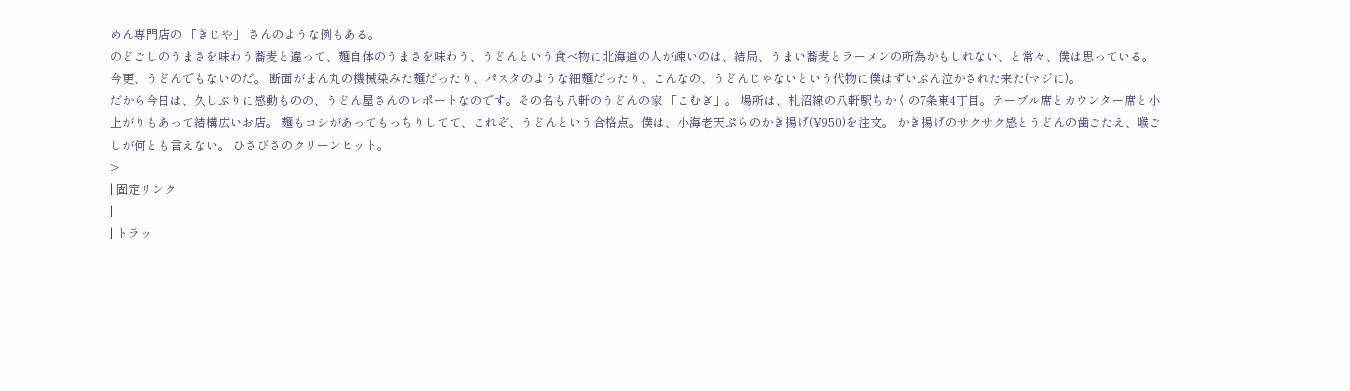めん専門店の 「きじや」 さんのような例もある。
のどごしのうまさを味わう蕎麦と違って、麺自体のうまさを味わう、うどんという食べ物に北海道の人が疎いのは、結局、うまい蕎麦とラーメンの所為かもしれない、と常々、僕は思っている。 今更、うどんでもないのだ。 断面がまん丸の機械染みた麺だったり、パスタのような細麺だったり、こんなの、うどんじゃないという代物に僕はずいぶん泣かされた来た(マジに)。
だから今日は、久しぶりに感動ものの、うどん屋さんのレポートなのです。その名も八軒のうどんの家 「こむぎ」。 場所は、札沼線の八軒駅ちかくの7条東4丁目。テーブル席とカウンター席と小上がりもあって結構広いお店。 麺もコシがあってもっちりしてて、これぞ、うどんという合格点。僕は、小海老天ぷらのかき揚げ(¥950)を注文。 かき揚げのサクサク感とうどんの歯ごたえ、喉ごしが何とも言えない。 ひさびさのクリーンヒット。
>
| 固定リンク
|
| トラッ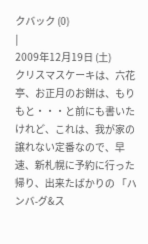クバック (0)
|
2009年12月19日 (土)
クリスマスケーキは、六花亭、お正月のお餅は、もりもと・・・と前にも書いたけれど、これは、我が家の譲れない定番なので、早速、新札幌に予約に行った帰り、出来たばかりの 「ハンバ-グ&ス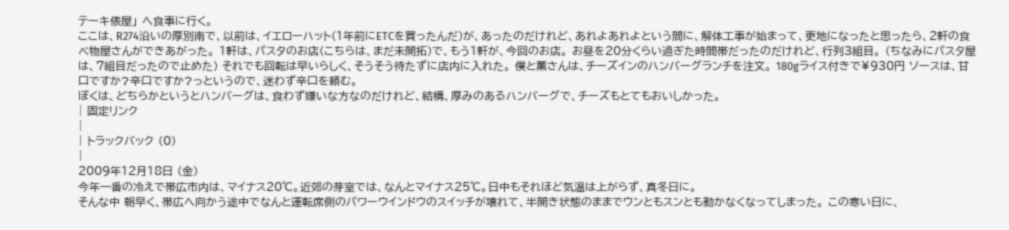テーキ俵屋」 へ食事に行く。
ここは、R274沿いの厚別南で、以前は、イエローハット(1年前にETCを買ったんだ)が、あったのだけれど、あれよあれよという間に、解体工事が始まって、更地になったと思ったら、2軒の食べ物屋さんができあがった。 1軒は、パスタのお店(こちらは、まだ未開拓)で、もう1軒が、今回のお店。 お昼を20分くらい過ぎた時間帯だったのだけれど、行列3組目。 (ちなみにパスタ屋は、7組目だったので止めた) それでも回転は早いらしく、そうそう待たずに店内に入れた。 僕と薫さんは、チーズインのハンバーグランチを注文。 180gライス付きで¥930円 ソースは、甘口ですか?辛口ですか?っというので、迷わず辛口を頼む。
ぼくは、どちらかというとハンバーグは、食わず嫌いな方なのだけれど、結構、厚みのあるハンバーグで、チーズもとてもおいしかった。
| 固定リンク
|
| トラックバック (0)
|
2009年12月18日 (金)
今年一番の冷えで帯広市内は、マイナス20℃。近郊の芽室では、なんとマイナス25℃。日中もそれほど気温は上がらず、真冬日に。
そんな中 朝早く、帯広へ向かう途中でなんと運転席側のパワーウインドウのスイッチが壊れて、半開き状態のままでウンともスンとも動かなくなってしまった。 この寒い日に、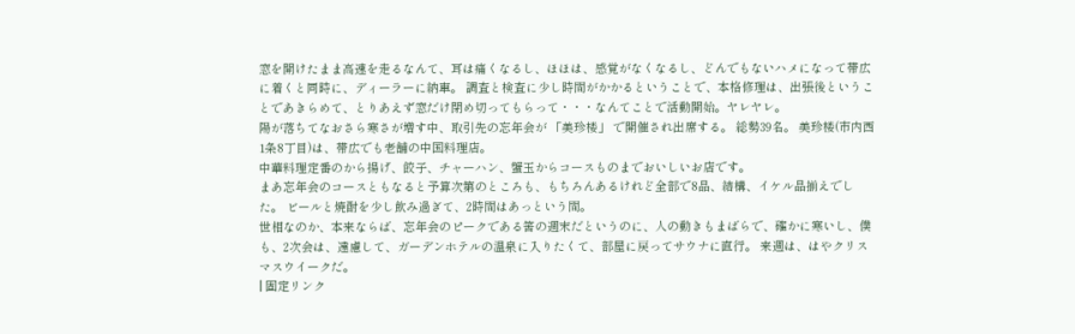窓を開けたまま高速を走るなんて、耳は痛くなるし、ほほは、感覚がなくなるし、どんでもないハメになって帯広に着くと同時に、ディーラーに納車。 調査と検査に少し時間がかかるということで、本格修理は、出張後ということであきらめて、とりあえず窓だけ閉め切ってもらって・・・なんてことで活動開始。ヤレヤレ。
陽が落ちてなおさら寒さが増す中、取引先の忘年会が 「美珍楼」 で開催され出席する。 総勢39名。 美珍楼(市内西1条8丁目)は、帯広でも老舗の中国料理店。
中華料理定番のから揚げ、餃子、チャーハン、蟹玉からコースものまでおいしいお店です。
まあ忘年会のコースともなると予算次第のところも、もちろんあるけれど全部で8品、結構、イケル品揃えでした。 ビールと焼酎を少し飲み過ぎて、2時間はあっという間。
世相なのか、本来ならば、忘年会のピークである筈の週末だというのに、人の動きもまばらで、確かに寒いし、僕も、2次会は、遠慮して、ガーデンホテルの温泉に入りたくて、部屋に戻ってサウナに直行。 来週は、はやクリスマスウイークだ。
| 固定リンク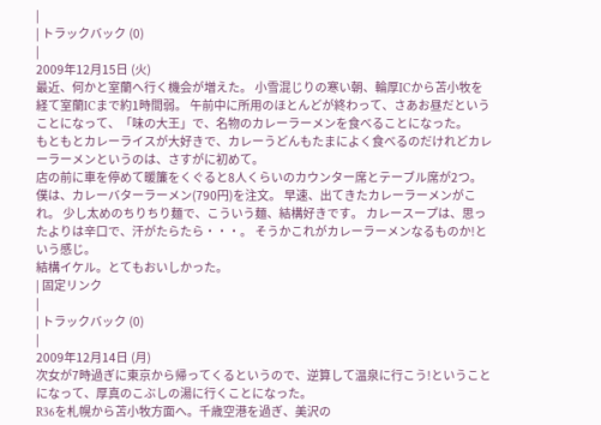|
| トラックバック (0)
|
2009年12月15日 (火)
最近、何かと室蘭へ行く機会が増えた。 小雪混じりの寒い朝、輪厚ICから苫小牧を経て室蘭ICまで約1時間弱。 午前中に所用のほとんどが終わって、さあお昼だということになって、「味の大王」で、名物のカレーラーメンを食べることになった。
もともとカレーライスが大好きで、カレーうどんもたまによく食べるのだけれどカレーラーメンというのは、さすがに初めて。
店の前に車を停めて暖簾をくぐると8人くらいのカウンター席とテーブル席が2つ。 僕は、カレーバターラーメン(790円)を注文。 早速、出てきたカレーラーメンがこれ。 少し太めのちりちり麺で、こういう麺、結構好きです。 カレースープは、思ったよりは辛口で、汗がたらたら・・・。 そうかこれがカレーラーメンなるものか!という感じ。
結構イケル。とてもおいしかった。
| 固定リンク
|
| トラックバック (0)
|
2009年12月14日 (月)
次女が7時過ぎに東京から帰ってくるというので、逆算して温泉に行こう!ということになって、厚真のこぶしの湯に行くことになった。
R36を札幌から苫小牧方面へ。千歳空港を過ぎ、美沢の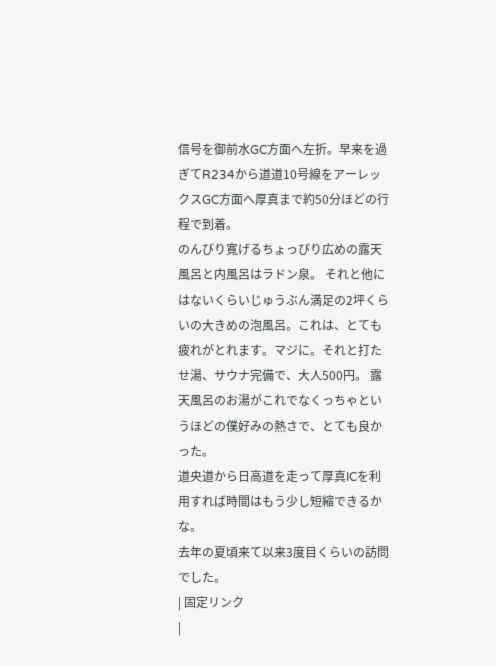信号を御前水GC方面へ左折。早来を過ぎてR234から道道10号線をアーレックスGC方面へ厚真まで約50分ほどの行程で到着。
のんびり寛げるちょっぴり広めの露天風呂と内風呂はラドン泉。 それと他にはないくらいじゅうぶん満足の2坪くらいの大きめの泡風呂。これは、とても疲れがとれます。マジに。それと打たせ湯、サウナ完備で、大人500円。 露天風呂のお湯がこれでなくっちゃというほどの僕好みの熱さで、とても良かった。
道央道から日高道を走って厚真ICを利用すれば時間はもう少し短縮できるかな。
去年の夏頃来て以来3度目くらいの訪問でした。
| 固定リンク
|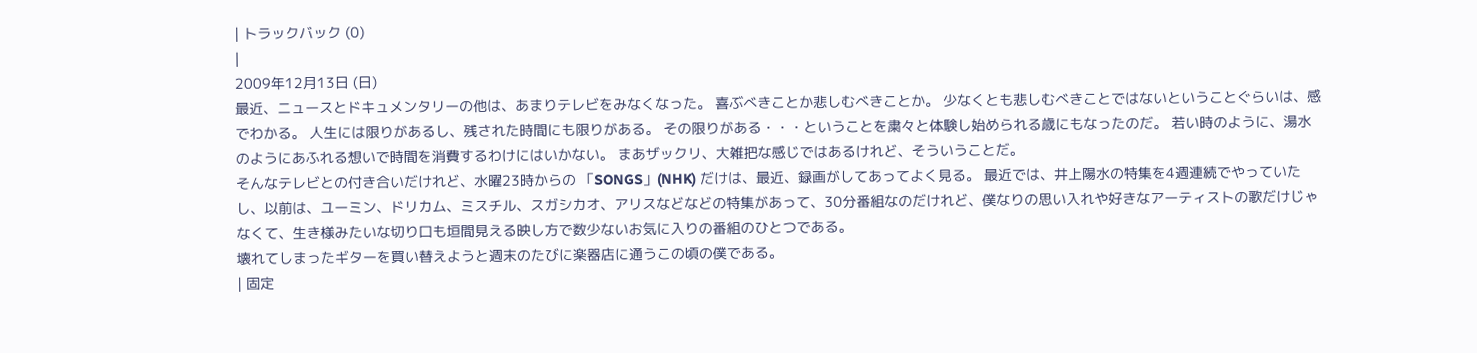| トラックバック (0)
|
2009年12月13日 (日)
最近、ニュースとドキュメンタリーの他は、あまりテレビをみなくなった。 喜ぶべきことか悲しむべきことか。 少なくとも悲しむべきことではないということぐらいは、感
でわかる。 人生には限りがあるし、残された時間にも限りがある。 その限りがある・・・ということを粛々と体験し始められる歳にもなったのだ。 若い時のように、湯水のようにあふれる想いで時間を消費するわけにはいかない。 まあザックリ、大雑把な感じではあるけれど、そういうことだ。
そんなテレビとの付き合いだけれど、水曜23時からの 「SONGS」(NHK) だけは、最近、録画がしてあってよく見る。 最近では、井上陽水の特集を4週連続でやっていたし、以前は、ユーミン、ドリカム、ミスチル、スガシカオ、アリスなどなどの特集があって、30分番組なのだけれど、僕なりの思い入れや好きなアーティストの歌だけじゃなくて、生き様みたいな切り口も垣間見える映し方で数少ないお気に入りの番組のひとつである。
壊れてしまったギターを買い替えようと週末のたびに楽器店に通うこの頃の僕である。
| 固定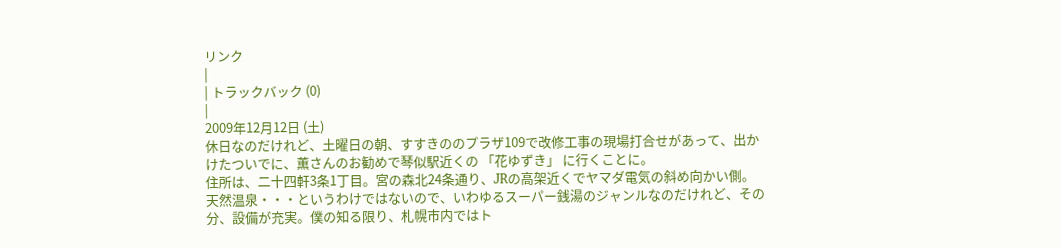リンク
|
| トラックバック (0)
|
2009年12月12日 (土)
休日なのだけれど、土曜日の朝、すすきののプラザ109で改修工事の現場打合せがあって、出かけたついでに、薫さんのお勧めで琴似駅近くの 「花ゆずき」 に行くことに。
住所は、二十四軒3条1丁目。宮の森北24条通り、JRの高架近くでヤマダ電気の斜め向かい側。
天然温泉・・・というわけではないので、いわゆるスーパー銭湯のジャンルなのだけれど、その分、設備が充実。僕の知る限り、札幌市内ではト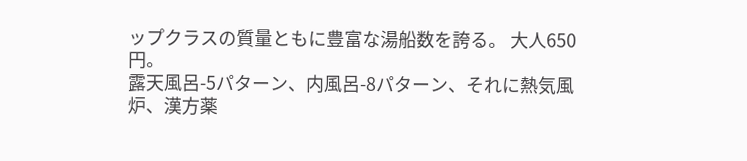ップクラスの質量ともに豊富な湯船数を誇る。 大人650円。
露天風呂-5パターン、内風呂-8パターン、それに熱気風炉、漢方薬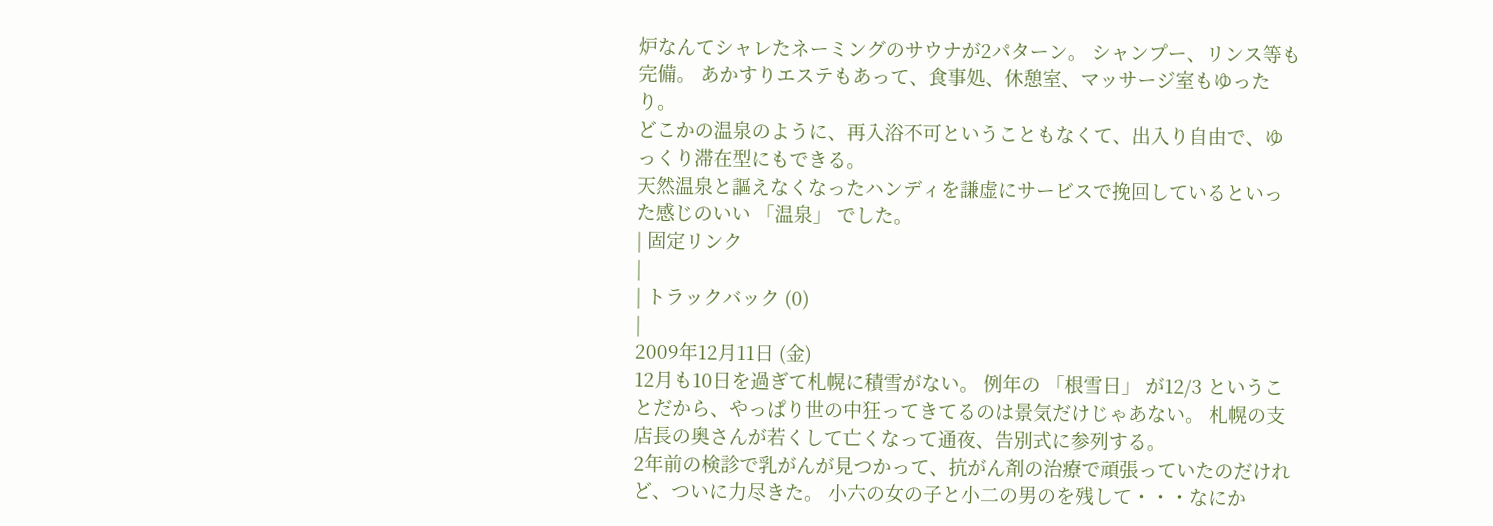炉なんてシャレたネーミングのサウナが2パターン。 シャンプー、リンス等も完備。 あかすりエステもあって、食事処、休憩室、マッサージ室もゆったり。
どこかの温泉のように、再入浴不可ということもなくて、出入り自由で、ゆっくり滞在型にもできる。
天然温泉と謳えなくなったハンディを謙虚にサービスで挽回しているといった感じのいい 「温泉」 でした。
| 固定リンク
|
| トラックバック (0)
|
2009年12月11日 (金)
12月も10日を過ぎて札幌に積雪がない。 例年の 「根雪日」 が12/3 ということだから、やっぱり世の中狂ってきてるのは景気だけじゃあない。 札幌の支店長の奥さんが若くして亡くなって通夜、告別式に参列する。
2年前の検診で乳がんが見つかって、抗がん剤の治療で頑張っていたのだけれど、ついに力尽きた。 小六の女の子と小二の男のを残して・・・なにか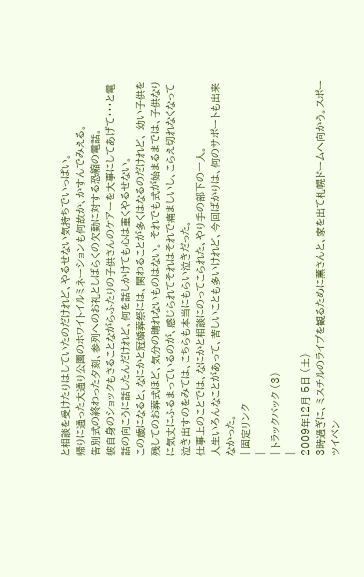と相談を受けたりはしていたのだけれど、やるせない気持ちでいっぱい。
帰りに通った大通り公園のホワイトイルミネーションも何故か、かすんでみえる。
告別式の終わった夕刻、参列へのお礼としばらくの欠勤に対する恐縮の電話。
彼自身のショックもさることながらふたりの子供さんのケアーを大事にしてあげて・・・と電話の向こうに話したんだけれど、何を話しかけても心は重くやるせない。
この歳になると、なにかと冠婚葬祭には、関わることが多くはなるのだけれど、 幼い子供を残してのお葬式ほど、気分の晴れないものはない。 それでも式が始まるまでは、子供なりに気丈にふるまっているのが、感じられてそれはそれで痛ましいし、こらえ切れなくなって泣き出すのをみては、こちらも本当にもらい泣きだった。
仕事上のことでは、なにかと相談にのってこられた、やり手の部下の一人。
人生いろんなことがあって、苦しいことも多いけれど、今回ばかりは、何のサポートも出来なかった。
| 固定リンク
|
| トラックバック (3)
|
2009年12月 5日 (土)
3時過ぎに、ミスチルのライブを観るために薫さんと、家を出て札幌ドームへ向かう。スポーツイベン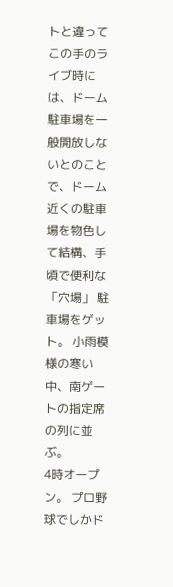トと違ってこの手のライブ時には、ドーム駐車場を一般開放しないとのことで、ドーム近くの駐車場を物色して結構、手頃で便利な 「穴場」 駐車場をゲット。 小雨模様の寒い中、南ゲートの指定席の列に並ぶ。
4時オープン。 プロ野球でしかド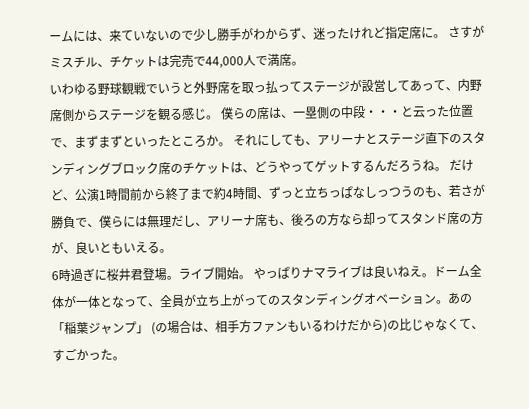ームには、来ていないので少し勝手がわからず、迷ったけれど指定席に。 さすがミスチル、チケットは完売で44,000人で満席。
いわゆる野球観戦でいうと外野席を取っ払ってステージが設営してあって、内野席側からステージを観る感じ。 僕らの席は、一塁側の中段・・・と云った位置で、まずまずといったところか。 それにしても、アリーナとステージ直下のスタンディングブロック席のチケットは、どうやってゲットするんだろうね。 だけど、公演1時間前から終了まで約4時間、ずっと立ちっぱなしっつうのも、若さが勝負で、僕らには無理だし、アリーナ席も、後ろの方なら却ってスタンド席の方が、良いともいえる。
6時過ぎに桜井君登場。ライブ開始。 やっぱりナマライブは良いねえ。ドーム全体が一体となって、全員が立ち上がってのスタンディングオベーション。あの 「稲葉ジャンプ」 (の場合は、相手方ファンもいるわけだから)の比じゃなくて、すごかった。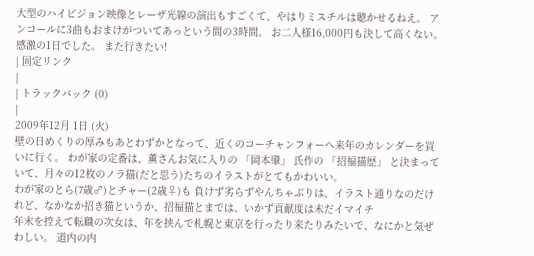大型のハイビジョン映像とレーザ光線の演出もすごくて、やはりミスチルは聴かせるねえ。 アンコールに3曲もおまけがついてあっという間の3時間。 お二人様16,000円も決して高くない。感激の1日でした。 また行きたい!
| 固定リンク
|
| トラックバック (0)
|
2009年12月 1日 (火)
壁の日めくりの厚みもあとわずかとなって、近くのコーチャンフォーへ来年のカレンダーを買いに行く。 わが家の定番は、薫さんお気に入りの 「岡本肇」 氏作の 「招福猫歴」 と決まっていて、月々の12枚のノラ猫(だと思う)たちのイラストがとてもかわいい。
わが家のとら(7歳♂)とチャー(2歳♀)も 負けず劣らずやんちゃぶりは、イラスト通りなのだけれど、なかなか招き猫というか、招福猫とまでは、いかず貢献度は未だイマイチ
年末を控えて転職の次女は、年を挟んで札幌と東京を行ったり来たりみたいで、なにかと気ぜわしい。 道内の内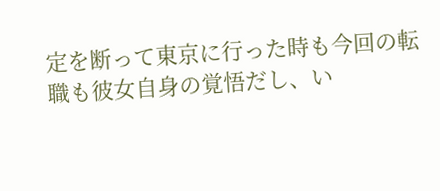定を断って東京に行った時も今回の転職も彼女自身の覚悟だし、い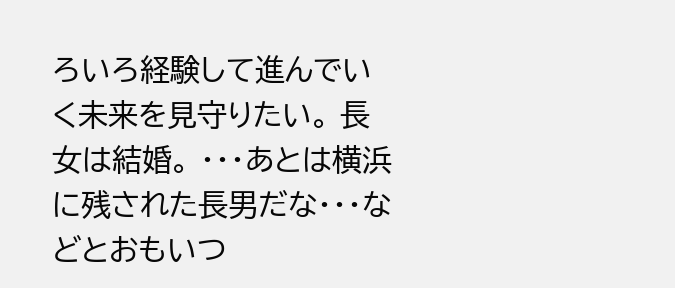ろいろ経験して進んでいく未来を見守りたい。 長女は結婚。 ・・・あとは横浜に残された長男だな・・・などとおもいつ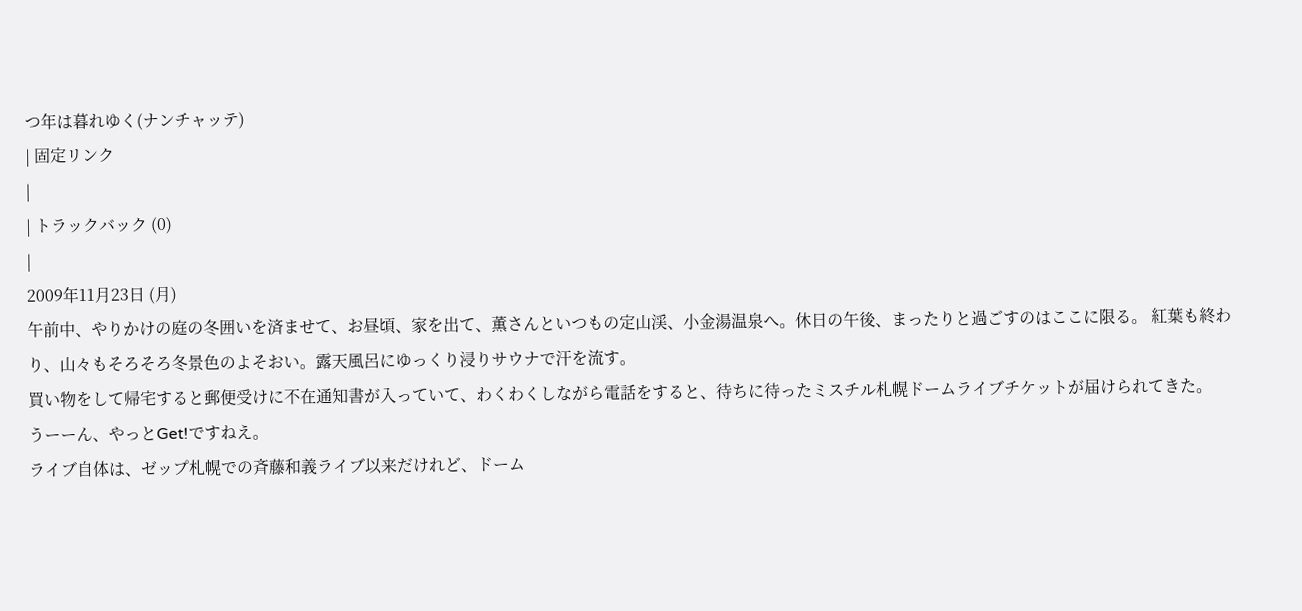つ年は暮れゆく(ナンチャッテ)
| 固定リンク
|
| トラックバック (0)
|
2009年11月23日 (月)
午前中、やりかけの庭の冬囲いを済ませて、お昼頃、家を出て、薫さんといつもの定山渓、小金湯温泉へ。休日の午後、まったりと過ごすのはここに限る。 紅葉も終わり、山々もそろそろ冬景色のよそおい。露天風呂にゆっくり浸りサウナで汗を流す。
買い物をして帰宅すると郵便受けに不在通知書が入っていて、わくわくしながら電話をすると、待ちに待ったミスチル札幌ドームライブチケットが届けられてきた。
うーーん、やっとGet!ですねえ。
ライブ自体は、ゼップ札幌での斉藤和義ライブ以来だけれど、ドーム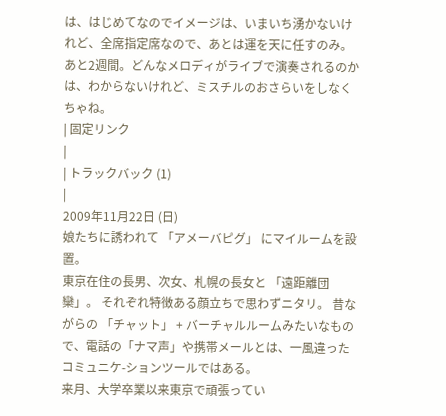は、はじめてなのでイメージは、いまいち湧かないけれど、全席指定席なので、あとは運を天に任すのみ。
あと2週間。どんなメロディがライブで演奏されるのかは、わからないけれど、ミスチルのおさらいをしなくちゃね。
| 固定リンク
|
| トラックバック (1)
|
2009年11月22日 (日)
娘たちに誘われて 「アメーバピグ」 にマイルームを設置。
東京在住の長男、次女、札幌の長女と 「遠距離団欒」。 それぞれ特徴ある顔立ちで思わずニタリ。 昔ながらの 「チャット」 + バーチャルルームみたいなもので、電話の「ナマ声」や携帯メールとは、一風違ったコミュニケ-ションツールではある。
来月、大学卒業以来東京で頑張ってい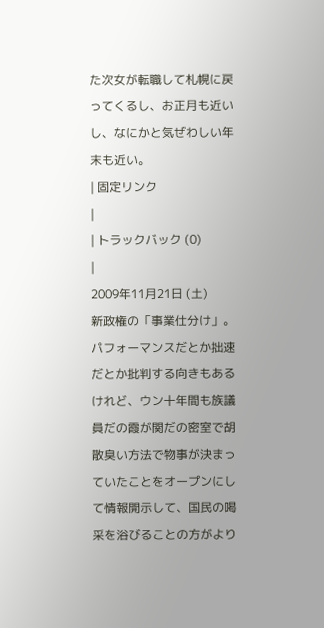た次女が転職して札幌に戻ってくるし、お正月も近いし、なにかと気ぜわしい年末も近い。
| 固定リンク
|
| トラックバック (0)
|
2009年11月21日 (土)
新政権の「事業仕分け」。
パフォーマンスだとか拙速だとか批判する向きもあるけれど、ウン十年間も族議員だの霞が関だの密室で胡散臭い方法で物事が決まっていたことをオープンにして情報開示して、国民の喝采を浴びることの方がより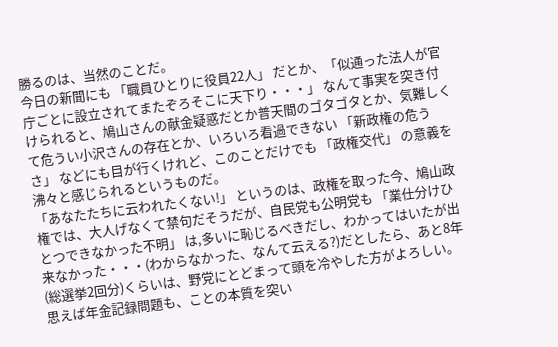勝るのは、当然のことだ。
今日の新聞にも 「職員ひとりに役員22人」 だとか、「似通った法人が官庁ごとに設立されてまたぞろそこに天下り・・・」 なんて事実を突き付けられると、鳩山さんの献金疑惑だとか普天間のゴタゴタとか、気難しくて危うい小沢さんの存在とか、いろいろ看過できない 「新政権の危うさ」 などにも目が行くけれど、このことだけでも 「政権交代」 の意義を沸々と感じられるというものだ。
「あなたたちに云われたくない!」 というのは、政権を取った今、鳩山政権では、大人げなくて禁句だそうだが、自民党も公明党も 「業仕分けひとつできなかった不明」 は,多いに恥じるべきだし、わかってはいたが出来なかった・・・(わからなかった、なんて云える?)だとしたら、あと8年(総選挙2回分)くらいは、野党にとどまって頭を冷やした方がよろしい。
思えば年金記録問題も、ことの本質を突い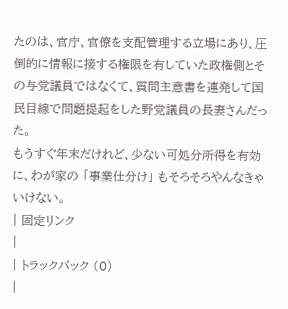たのは、官庁、官僚を支配管理する立場にあり、圧倒的に情報に接する権限を有していた政権側とその与党議員ではなくて、質問主意書を連発して国民目線で問題提起をした野党議員の長妻さんだった。
もうすぐ年末だけれど、少ない可処分所得を有効に、わが家の 「事業仕分け」 もそろそろやんなきゃいけない。
| 固定リンク
|
| トラックバック (0)
|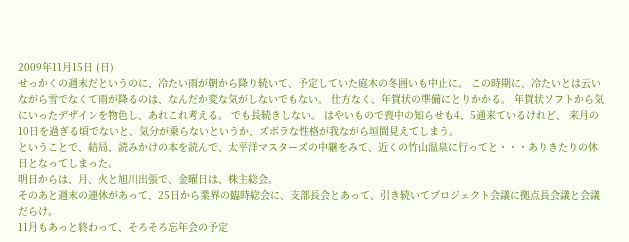2009年11月15日 (日)
せっかくの週末だというのに、冷たい雨が朝から降り続いて、予定していた庭木の冬囲いも中止に。 この時期に、冷たいとは云いながら雪でなくて雨が降るのは、なんだか変な気がしないでもない。 仕方なく、年賀状の準備にとりかかる。 年賀状ソフトから気にいったデザインを物色し、あれこれ考える。 でも長続きしない。 はやいもので喪中の知らせも4、5通来ているけれど、 来月の10日を過ぎる頃でないと、気分が乗らないというか、ズボラな性格が我ながら垣間見えてしまう。
ということで、結局、読みかけの本を読んで、太平洋マスターズの中継をみて、近くの竹山温泉に行ってと・・・ありきたりの休日となってしまった。
明日からは、月、火と旭川出張で、金曜日は、株主総会。
そのあと週末の連休があって、25日から業界の臨時総会に、支部長会とあって、引き続いてプロジェクト会議に拠点長会議と会議だらけ。
11月もあっと終わって、そろそろ忘年会の予定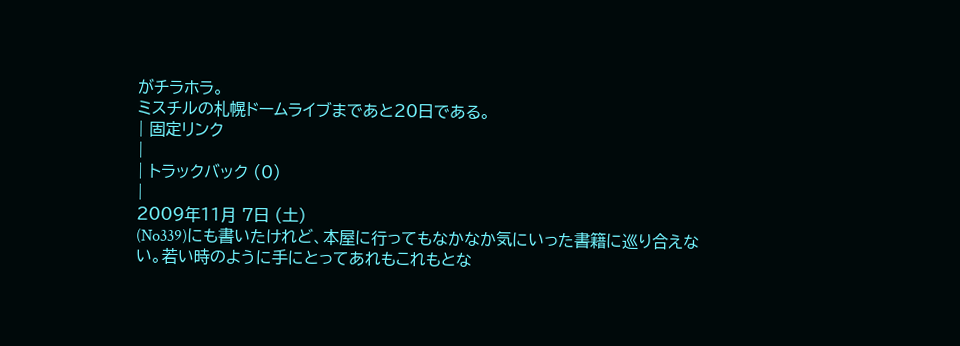がチラホラ。
ミスチルの札幌ドームライブまであと20日である。
| 固定リンク
|
| トラックバック (0)
|
2009年11月 7日 (土)
(No339)にも書いたけれど、本屋に行ってもなかなか気にいった書籍に巡り合えない。若い時のように手にとってあれもこれもとな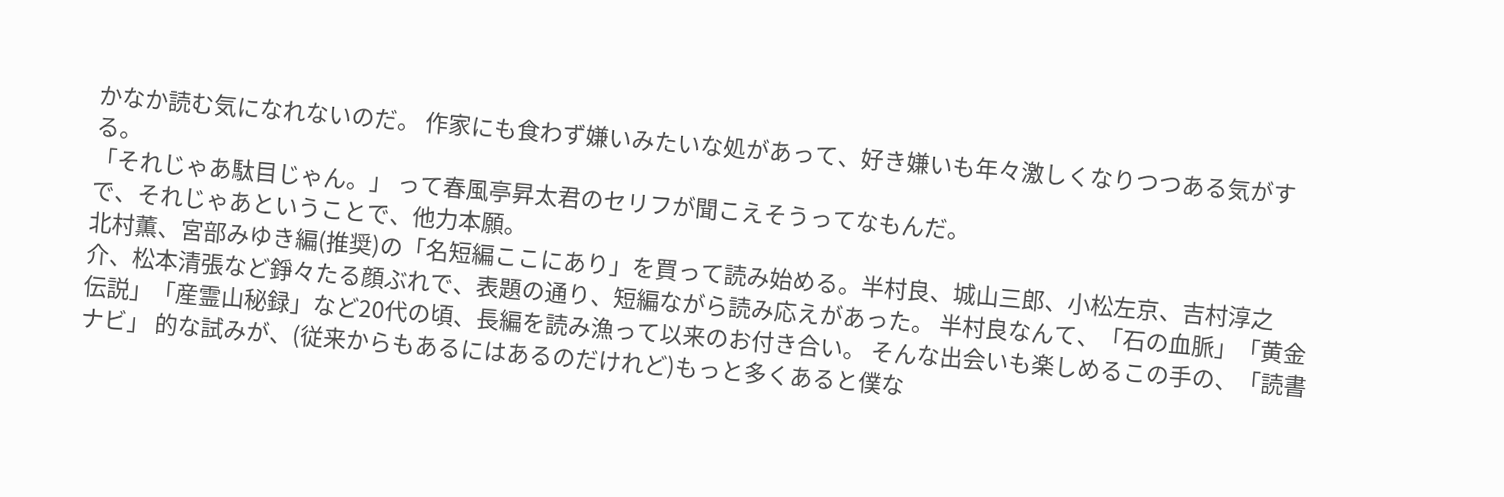かなか読む気になれないのだ。 作家にも食わず嫌いみたいな処があって、好き嫌いも年々激しくなりつつある気がする。
「それじゃあ駄目じゃん。」 って春風亭昇太君のセリフが聞こえそうってなもんだ。
で、それじゃあということで、他力本願。
北村薫、宮部みゆき編(推奨)の「名短編ここにあり」を買って読み始める。半村良、城山三郎、小松左京、吉村淳之介、松本清張など錚々たる顔ぶれで、表題の通り、短編ながら読み応えがあった。 半村良なんて、「石の血脈」「黄金伝説」「産霊山秘録」など20代の頃、長編を読み漁って以来のお付き合い。 そんな出会いも楽しめるこの手の、「読書ナビ」 的な試みが、(従来からもあるにはあるのだけれど)もっと多くあると僕な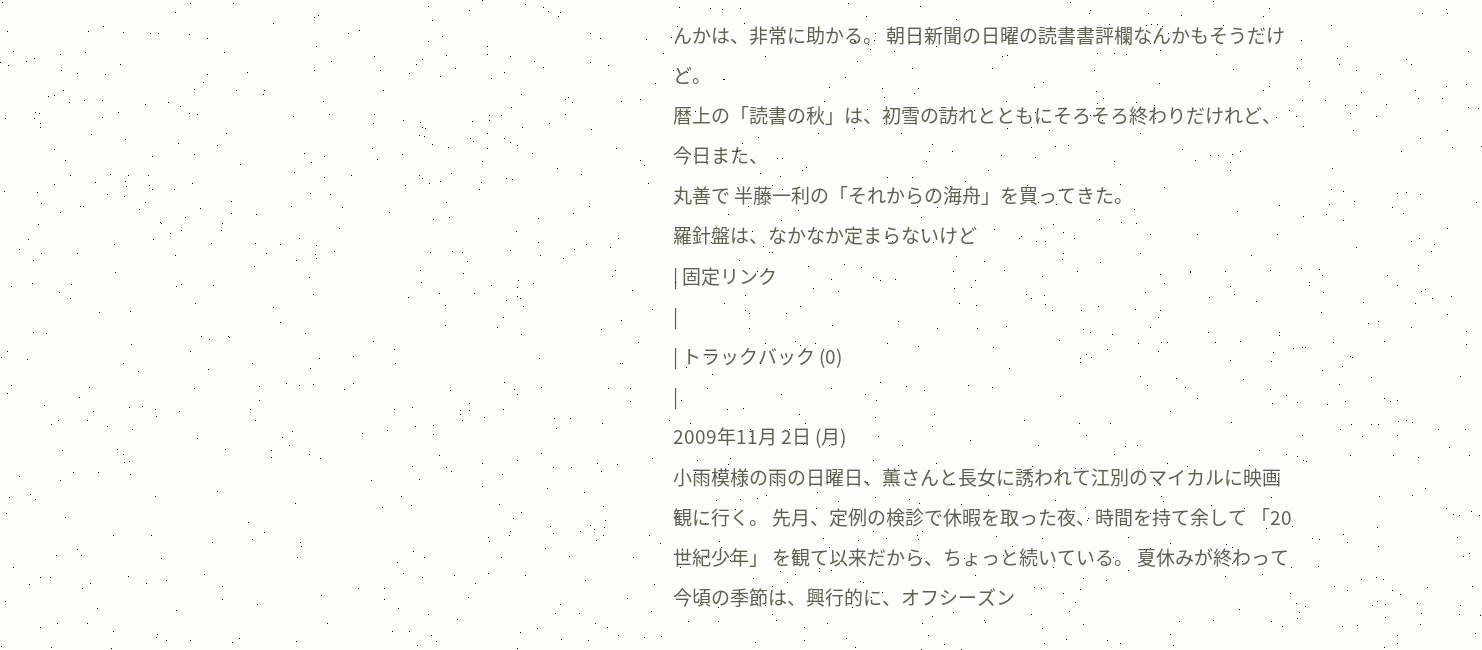んかは、非常に助かる。 朝日新聞の日曜の読書書評欄なんかもそうだけど。
暦上の「読書の秋」は、初雪の訪れとともにそろそろ終わりだけれど、今日また、
丸善で 半藤一利の「それからの海舟」を買ってきた。
羅針盤は、なかなか定まらないけど
| 固定リンク
|
| トラックバック (0)
|
2009年11月 2日 (月)
小雨模様の雨の日曜日、薫さんと長女に誘われて江別のマイカルに映画観に行く。 先月、定例の検診で休暇を取った夜、時間を持て余して 「20世紀少年」 を観て以来だから、ちょっと続いている。 夏休みが終わって今頃の季節は、興行的に、オフシーズン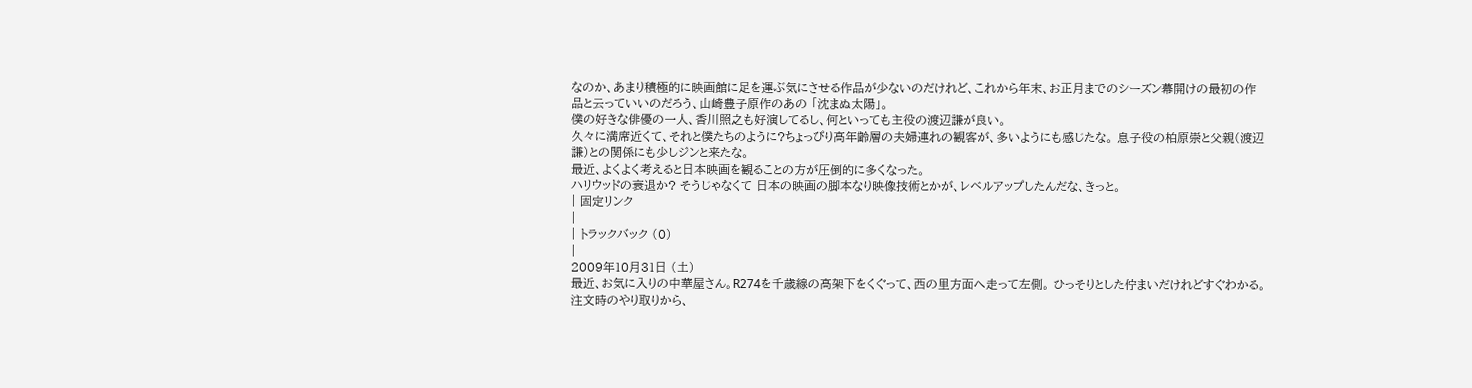なのか、あまり積極的に映画館に足を運ぶ気にさせる作品が少ないのだけれど、これから年末、お正月までのシーズン幕開けの最初の作品と云っていいのだろう、山崎豊子原作のあの 「沈まぬ太陽」。
僕の好きな俳優の一人、香川照之も好演してるし、何といっても主役の渡辺謙が良い。
久々に満席近くて、それと僕たちのように?ちょっぴり高年齢層の夫婦連れの観客が、多いようにも感じたな。 息子役の柏原崇と父親(渡辺謙)との関係にも少しジンと来たな。
最近、よくよく考えると日本映画を観ることの方が圧倒的に多くなった。
ハリウッドの衰退か? そうじゃなくて 日本の映画の脚本なり映像技術とかが、レベルアップしたんだな、きっと。
| 固定リンク
|
| トラックバック (0)
|
2009年10月31日 (土)
最近、お気に入りの中華屋さん。R274を千歳線の高架下をくぐって、西の里方面へ走って左側。 ひっそりとした佇まいだけれどすぐわかる。 注文時のやり取りから、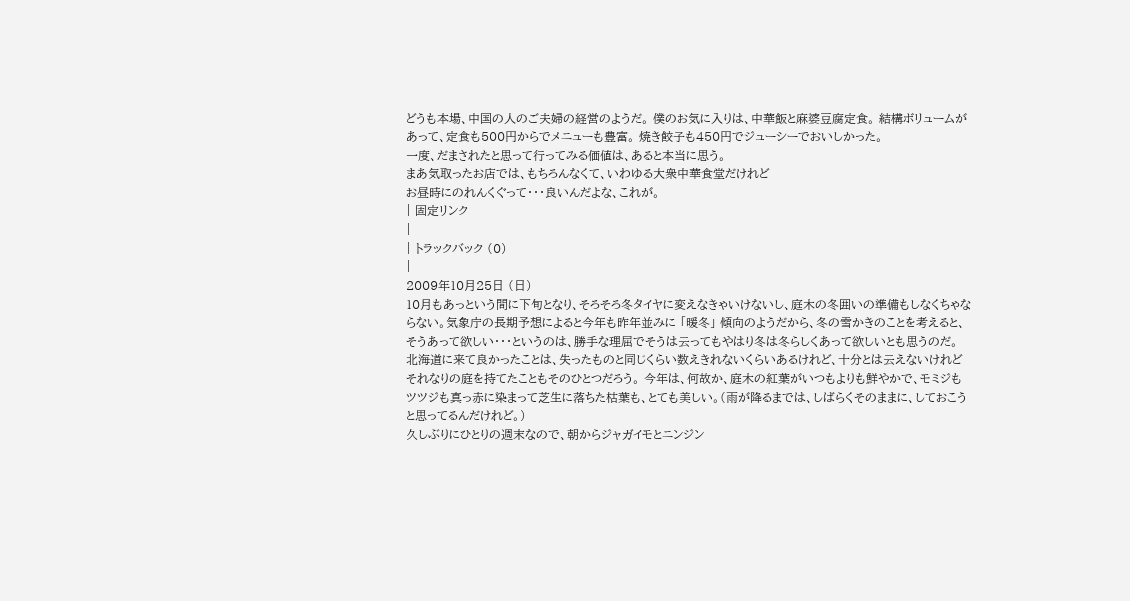どうも本場、中国の人のご夫婦の経営のようだ。 僕のお気に入りは、中華飯と麻婆豆腐定食。 結構ボリュームがあって、定食も500円からでメニューも豊富。 焼き餃子も450円でジューシーでおいしかった。
一度、だまされたと思って行ってみる価値は、あると本当に思う。
まあ気取ったお店では、もちろんなくて、いわゆる大衆中華食堂だけれど
お昼時にのれんくぐって・・・良いんだよな、これが。
| 固定リンク
|
| トラックバック (0)
|
2009年10月25日 (日)
10月もあっという間に下旬となり、そろそろ冬タイヤに変えなきゃいけないし、庭木の冬囲いの準備もしなくちゃならない。気象庁の長期予想によると今年も昨年並みに 「暖冬」 傾向のようだから、冬の雪かきのことを考えると、そうあって欲しい・・・というのは、勝手な理屈でそうは云ってもやはり冬は冬らしくあって欲しいとも思うのだ。
北海道に来て良かったことは、失ったものと同じくらい数えきれないくらいあるけれど、十分とは云えないけれどそれなりの庭を持てたこともそのひとつだろう。 今年は、何故か、庭木の紅葉がいつもよりも鮮やかで、モミジもツツジも真っ赤に染まって芝生に落ちた枯葉も、とても美しい。(雨が降るまでは、しばらくそのままに、しておこうと思ってるんだけれど。)
久しぶりにひとりの週末なので、朝からジャガイモとニンジン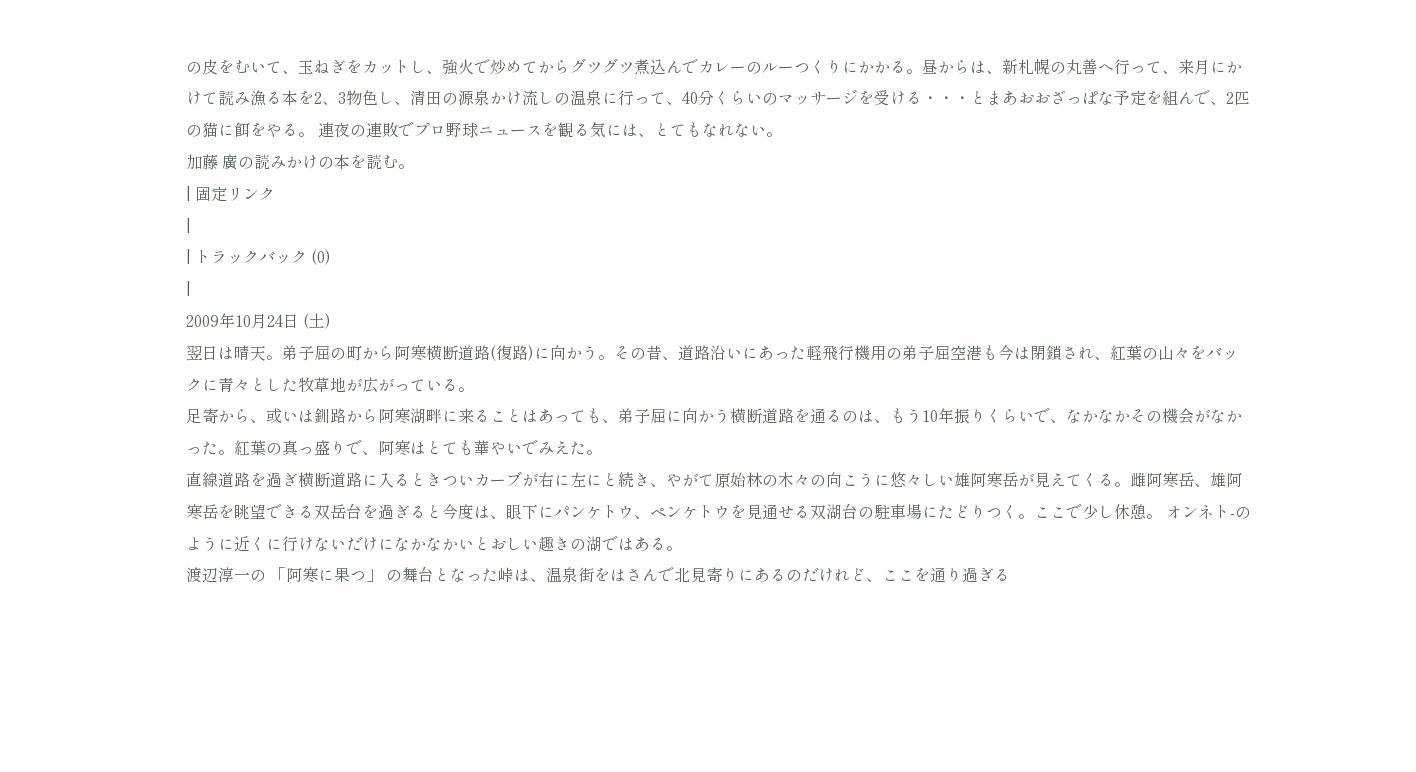の皮をむいて、玉ねぎをカットし、強火で炒めてからグツグツ煮込んでカレーのルーつくりにかかる。昼からは、新札幌の丸善へ行って、来月にかけて読み漁る本を2、3物色し、清田の源泉かけ流しの温泉に行って、40分くらいのマッサージを受ける・・・とまあおおざっぱな予定を組んで、2匹の猫に餌をやる。 連夜の連敗でプロ野球ニュースを観る気には、とてもなれない。
加藤 廣の読みかけの本を読む。
| 固定リンク
|
| トラックバック (0)
|
2009年10月24日 (土)
翌日は晴天。弟子屈の町から阿寒横断道路(復路)に向かう。その昔、道路沿いにあった軽飛行機用の弟子屈空港も今は閉鎖され、紅葉の山々をバックに青々とした牧草地が広がっている。
足寄から、或いは釧路から阿寒湖畔に来ることはあっても、弟子屈に向かう横断道路を通るのは、もう10年振りくらいで、なかなかその機会がなかった。紅葉の真っ盛りで、阿寒はとても華やいでみえた。
直線道路を過ぎ横断道路に入るときついカーブが右に左にと続き、やがて原始林の木々の向こうに悠々しい雄阿寒岳が見えてくる。雌阿寒岳、雄阿寒岳を眺望できる双岳台を過ぎると今度は、眼下にパンケトウ、ペンケトウを見通せる双湖台の駐車場にたどりつく。ここで少し休憩。 オンネト-のように近くに行けないだけになかなかいとおしい趣きの湖ではある。
渡辺淳一の 「阿寒に果つ」 の舞台となった峠は、温泉街をはさんで北見寄りにあるのだけれど、ここを通り過ぎる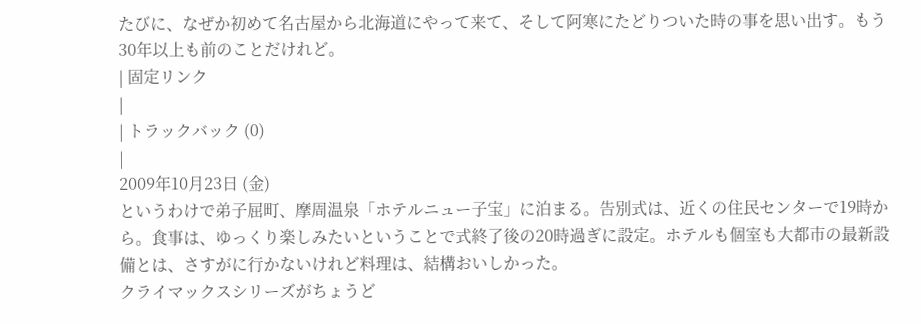たびに、なぜか初めて名古屋から北海道にやって来て、そして阿寒にたどりついた時の事を思い出す。もう30年以上も前のことだけれど。
| 固定リンク
|
| トラックバック (0)
|
2009年10月23日 (金)
というわけで弟子屈町、摩周温泉「ホテルニュー子宝」に泊まる。告別式は、近くの住民センターで19時から。食事は、ゆっくり楽しみたいということで式終了後の20時過ぎに設定。ホテルも個室も大都市の最新設備とは、さすがに行かないけれど料理は、結構おいしかった。
クライマックスシリーズがちょうど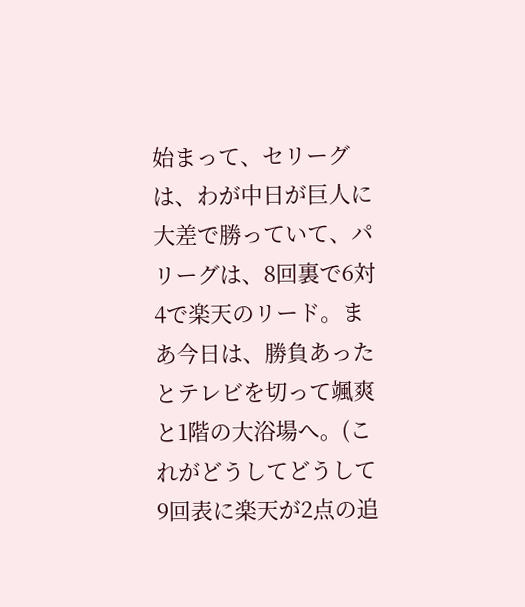始まって、セリーグは、わが中日が巨人に大差で勝っていて、パリーグは、8回裏で6対4で楽天のリード。まあ今日は、勝負あったとテレビを切って颯爽と1階の大浴場へ。(これがどうしてどうして9回表に楽天が2点の追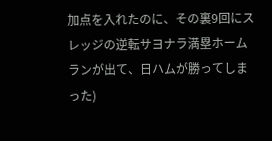加点を入れたのに、その裏9回にスレッジの逆転サヨナラ満塁ホームランが出て、日ハムが勝ってしまった)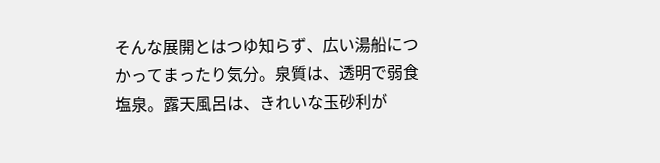そんな展開とはつゆ知らず、広い湯船につかってまったり気分。泉質は、透明で弱食塩泉。露天風呂は、きれいな玉砂利が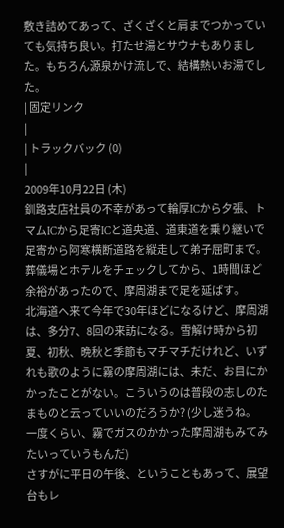敷き詰めてあって、ざくざくと肩までつかっていても気持ち良い。打たせ湯とサウナもありました。もちろん源泉かけ流しで、結構熱いお湯でした。
| 固定リンク
|
| トラックバック (0)
|
2009年10月22日 (木)
釧路支店社員の不幸があって輪厚ICから夕張、トマムICから足寄ICと道央道、道東道を乗り継いで足寄から阿寒横断道路を縦走して弟子屈町まで。葬儀場とホテルをチェックしてから、1時間ほど余裕があったので、摩周湖まで足を延ばす。
北海道へ来て今年で30年ほどになるけど、摩周湖は、多分7、8回の来訪になる。雪解け時から初夏、初秋、晩秋と季節もマチマチだけれど、いずれも歌のように霧の摩周湖には、未だ、お目にかかったことがない。こういうのは普段の志しのたまものと云っていいのだろうか? (少し迷うね。 一度くらい、霧でガスのかかった摩周湖もみてみたいっていうもんだ)
さすがに平日の午後、ということもあって、展望台もレ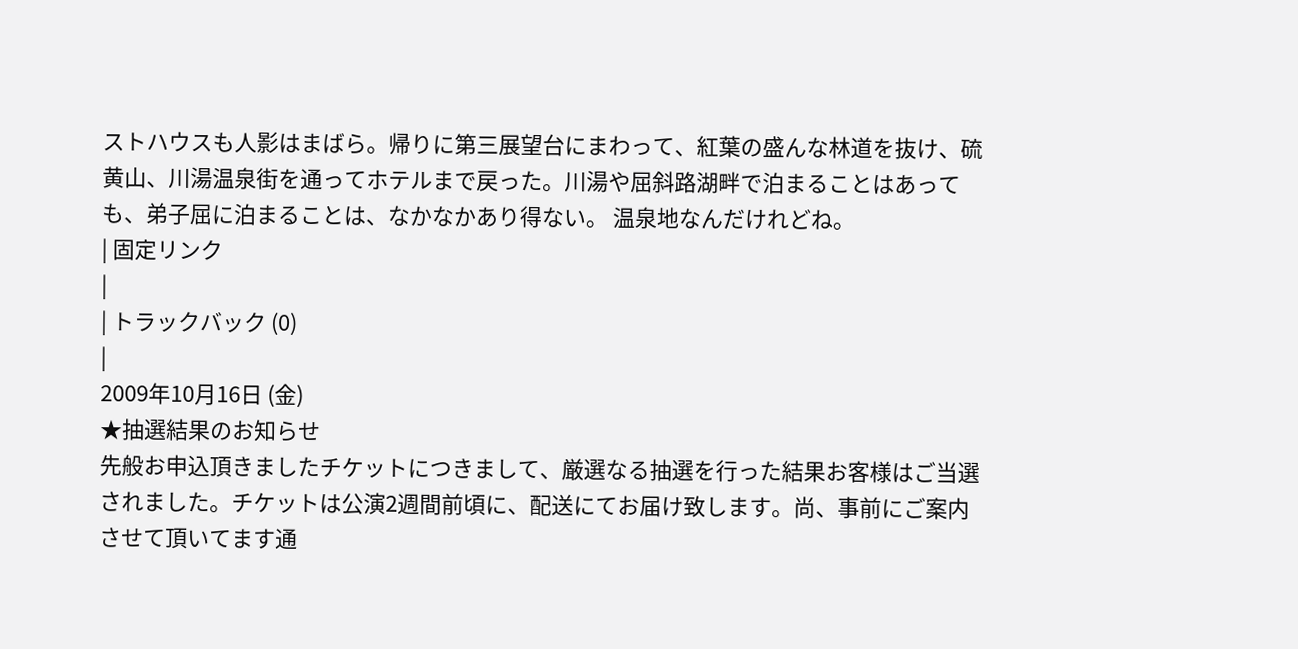ストハウスも人影はまばら。帰りに第三展望台にまわって、紅葉の盛んな林道を抜け、硫黄山、川湯温泉街を通ってホテルまで戻った。川湯や屈斜路湖畔で泊まることはあっても、弟子屈に泊まることは、なかなかあり得ない。 温泉地なんだけれどね。
| 固定リンク
|
| トラックバック (0)
|
2009年10月16日 (金)
★抽選結果のお知らせ
先般お申込頂きましたチケットにつきまして、厳選なる抽選を行った結果お客様はご当選されました。チケットは公演2週間前頃に、配送にてお届け致します。尚、事前にご案内させて頂いてます通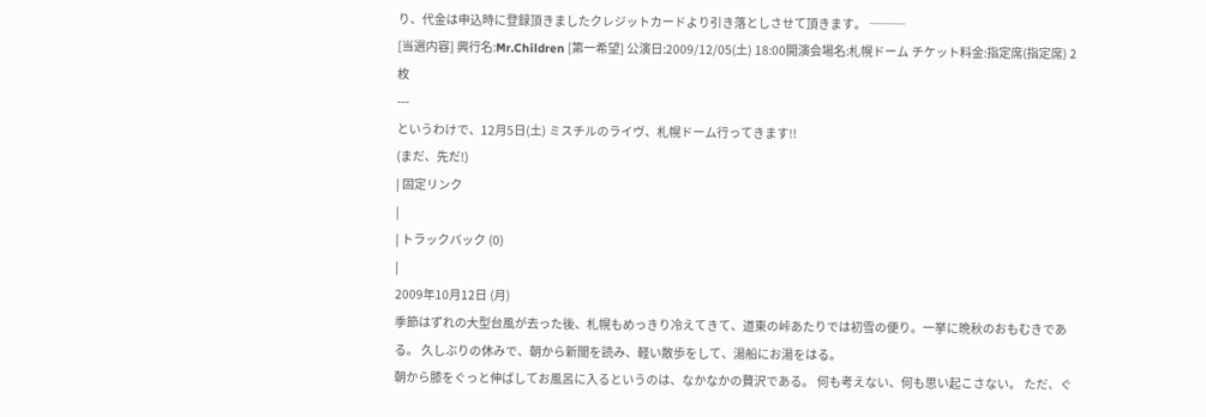り、代金は申込時に登録頂きましたクレジットカードより引き落としさせて頂きます。 ───
[当選内容] 興行名:Mr.Children [第一希望] 公演日:2009/12/05(土) 18:00開演会場名:札幌ドーム チケット料金:指定席(指定席) 2枚
---
というわけで、12月5日(土) ミスチルのライヴ、札幌ドーム行ってきます!!
(まだ、先だ!)
| 固定リンク
|
| トラックバック (0)
|
2009年10月12日 (月)
季節はずれの大型台風が去った後、札幌もめっきり冷えてきて、道東の峠あたりでは初雪の便り。一挙に晩秋のおもむきである。 久しぶりの休みで、朝から新聞を読み、軽い散歩をして、湯船にお湯をはる。
朝から膝をぐっと伸ばしてお風呂に入るというのは、なかなかの贅沢である。 何も考えない、何も思い起こさない。 ただ、ぐ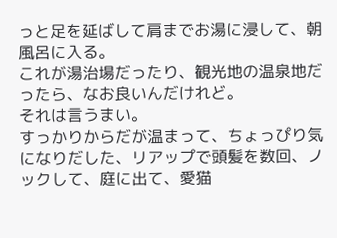っと足を延ばして肩までお湯に浸して、朝風呂に入る。
これが湯治場だったり、観光地の温泉地だったら、なお良いんだけれど。
それは言うまい。
すっかりからだが温まって、ちょっぴり気になりだした、リアップで頭髪を数回、ノックして、庭に出て、愛猫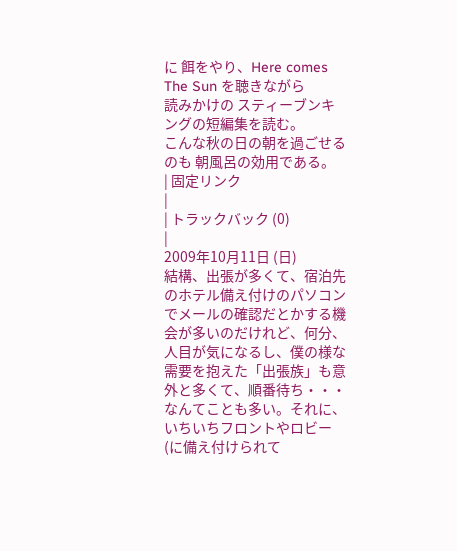に 餌をやり、Here comes The Sun を聴きながら
読みかけの スティーブンキングの短編集を読む。
こんな秋の日の朝を過ごせるのも 朝風呂の効用である。
| 固定リンク
|
| トラックバック (0)
|
2009年10月11日 (日)
結構、出張が多くて、宿泊先のホテル備え付けのパソコンでメールの確認だとかする機会が多いのだけれど、何分、人目が気になるし、僕の様な需要を抱えた「出張族」も意外と多くて、順番待ち・・・なんてことも多い。それに、いちいちフロントやロビー(に備え付けられて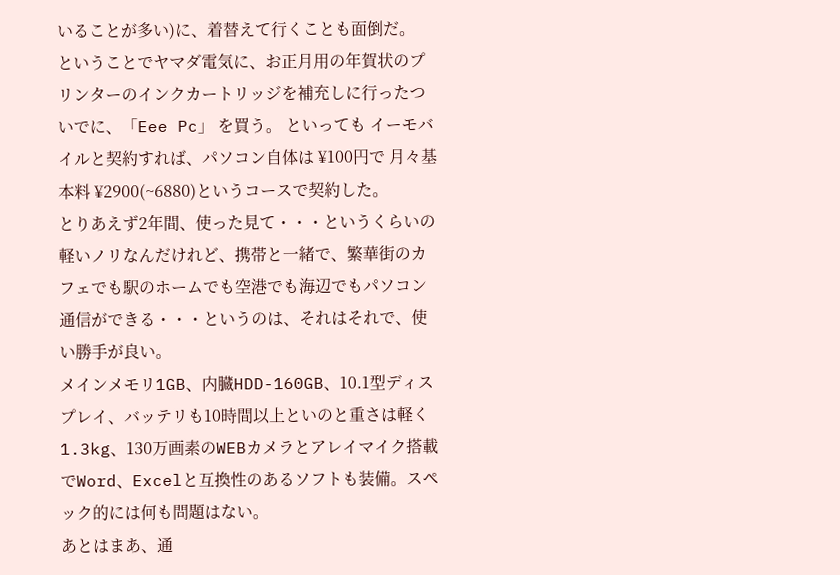いることが多い)に、着替えて行くことも面倒だ。
ということでヤマダ電気に、お正月用の年賀状のプリンターのインクカートリッジを補充しに行ったついでに、「Eee Pc」 を買う。 といっても イーモバイルと契約すれば、パソコン自体は ¥100円で 月々基本料 ¥2900(~6880)というコースで契約した。
とりあえず2年間、使った見て・・・というくらいの軽いノリなんだけれど、携帯と一緒で、繁華街のカフェでも駅のホームでも空港でも海辺でもパソコン通信ができる・・・というのは、それはそれで、使い勝手が良い。
メインメモリ1GB、内臓HDD-160GB、10.1型ディスプレイ、バッテリも10時間以上といのと重さは軽く1.3kg、130万画素のWEBカメラとアレイマイク搭載でWord、Excelと互換性のあるソフトも装備。スペック的には何も問題はない。
あとはまあ、通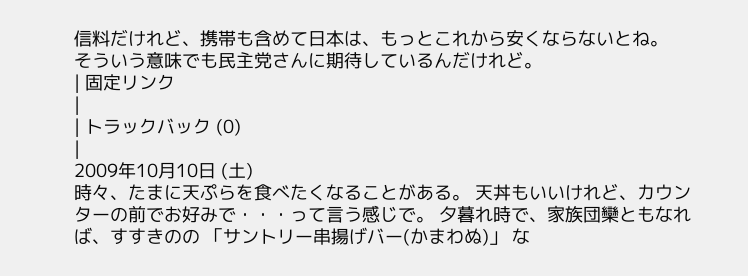信料だけれど、携帯も含めて日本は、もっとこれから安くならないとね。
そういう意味でも民主党さんに期待しているんだけれど。
| 固定リンク
|
| トラックバック (0)
|
2009年10月10日 (土)
時々、たまに天ぷらを食べたくなることがある。 天丼もいいけれど、カウンターの前でお好みで・・・って言う感じで。 夕暮れ時で、家族団欒ともなれば、すすきのの 「サントリー串揚げバー(かまわぬ)」 な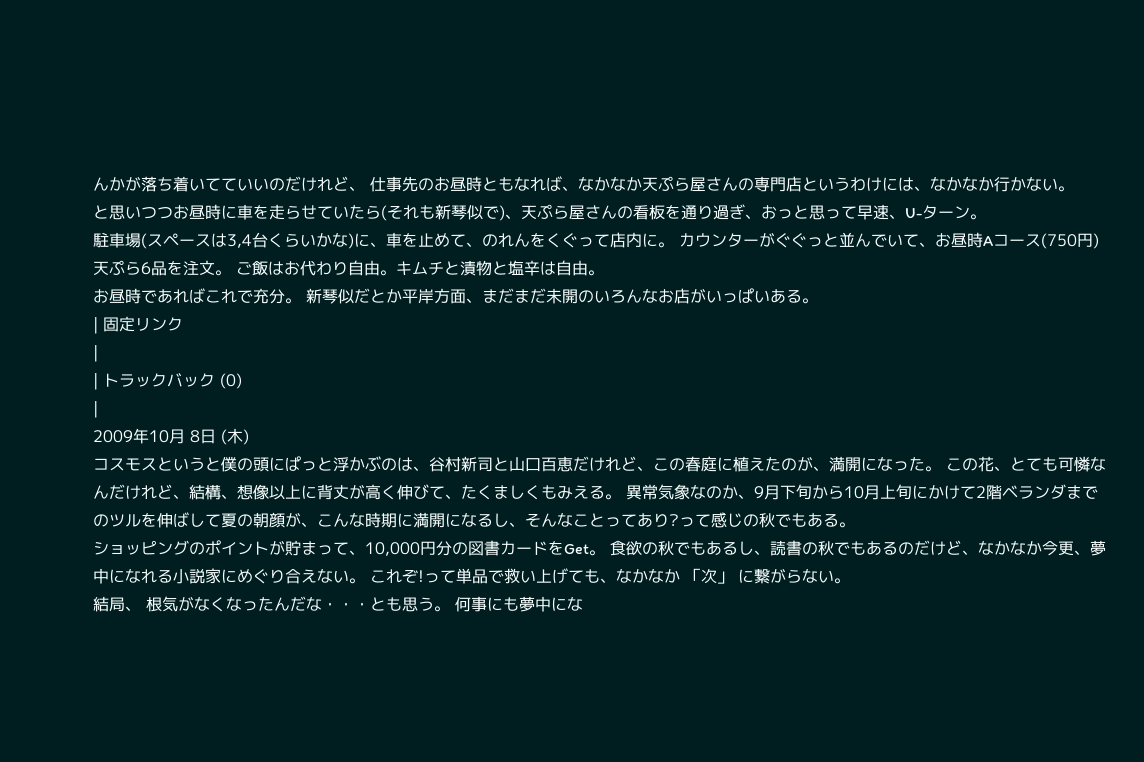んかが落ち着いてていいのだけれど、 仕事先のお昼時ともなれば、なかなか天ぷら屋さんの専門店というわけには、なかなか行かない。
と思いつつお昼時に車を走らせていたら(それも新琴似で)、天ぷら屋さんの看板を通り過ぎ、おっと思って早速、U-ターン。
駐車場(スペースは3,4台くらいかな)に、車を止めて、のれんをくぐって店内に。 カウンターがぐぐっと並んでいて、お昼時Aコース(750円)天ぷら6品を注文。 ご飯はお代わり自由。キムチと漬物と塩辛は自由。
お昼時であればこれで充分。 新琴似だとか平岸方面、まだまだ未開のいろんなお店がいっぱいある。
| 固定リンク
|
| トラックバック (0)
|
2009年10月 8日 (木)
コスモスというと僕の頭にぱっと浮かぶのは、谷村新司と山口百恵だけれど、この春庭に植えたのが、満開になった。 この花、とても可憐なんだけれど、結構、想像以上に背丈が高く伸びて、たくましくもみえる。 異常気象なのか、9月下旬から10月上旬にかけて2階ベランダまでのツルを伸ばして夏の朝顔が、こんな時期に満開になるし、そんなことってあり?って感じの秋でもある。
ショッピングのポイントが貯まって、10,000円分の図書カードをGet。 食欲の秋でもあるし、読書の秋でもあるのだけど、なかなか今更、夢中になれる小説家にめぐり合えない。 これぞ!って単品で救い上げても、なかなか 「次」 に繋がらない。
結局、 根気がなくなったんだな・・・とも思う。 何事にも夢中にな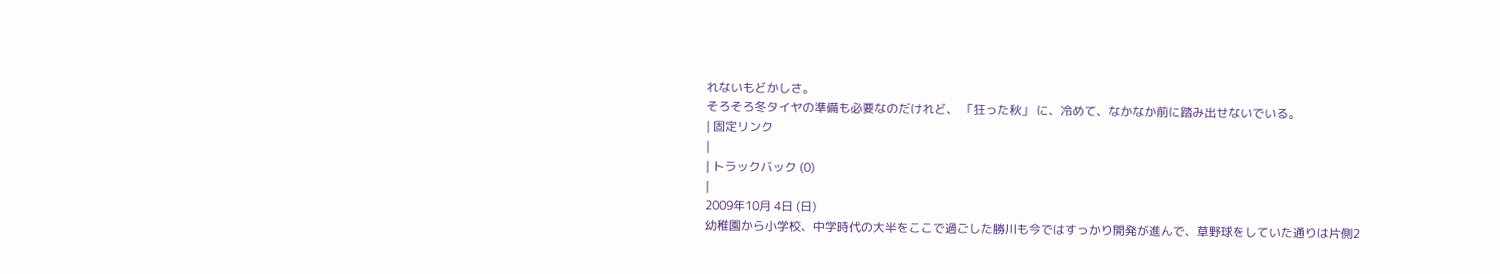れないもどかしさ。
そろそろ冬タイヤの準備も必要なのだけれど、 「狂った秋」 に、冷めて、なかなか前に踏み出せないでいる。
| 固定リンク
|
| トラックバック (0)
|
2009年10月 4日 (日)
幼稚園から小学校、中学時代の大半をここで過ごした勝川も今ではすっかり開発が進んで、草野球をしていた通りは片側2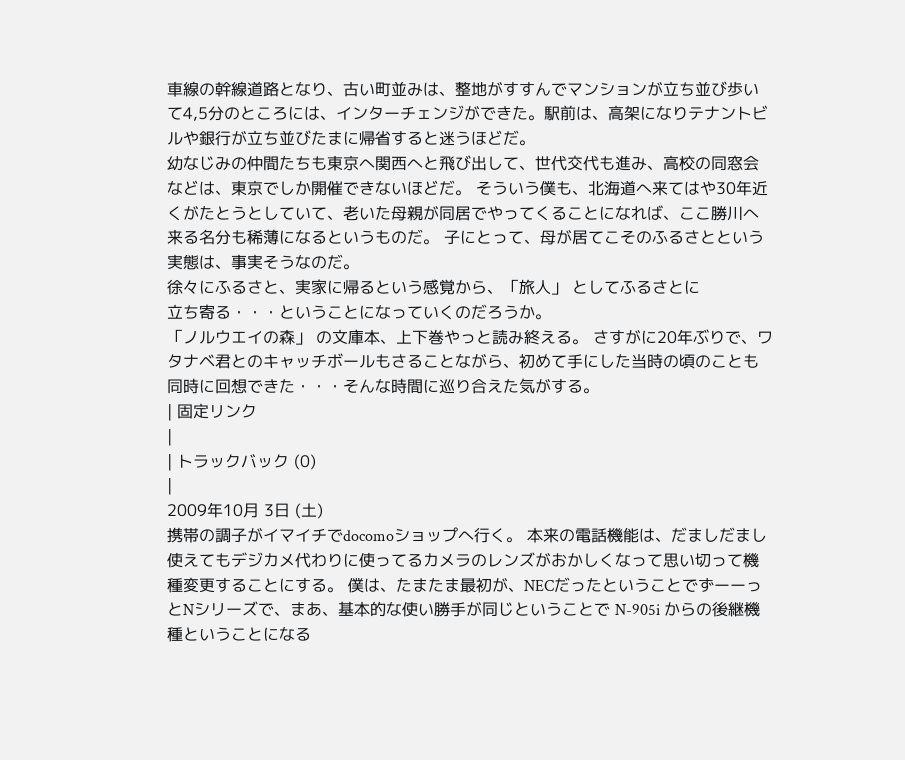車線の幹線道路となり、古い町並みは、整地がすすんでマンションが立ち並び歩いて4,5分のところには、インターチェンジができた。駅前は、高架になりテナントビルや銀行が立ち並びたまに帰省すると迷うほどだ。
幼なじみの仲間たちも東京へ関西へと飛び出して、世代交代も進み、高校の同窓会などは、東京でしか開催できないほどだ。 そういう僕も、北海道へ来てはや30年近くがたとうとしていて、老いた母親が同居でやってくることになれば、ここ勝川へ来る名分も稀薄になるというものだ。 子にとって、母が居てこそのふるさとという実態は、事実そうなのだ。
徐々にふるさと、実家に帰るという感覚から、「旅人」 としてふるさとに
立ち寄る・・・ということになっていくのだろうか。
「ノルウエイの森」 の文庫本、上下巻やっと読み終える。 さすがに20年ぶりで、ワタナベ君とのキャッチボールもさることながら、初めて手にした当時の頃のことも同時に回想できた・・・そんな時間に巡り合えた気がする。
| 固定リンク
|
| トラックバック (0)
|
2009年10月 3日 (土)
携帯の調子がイマイチでdocomoショップへ行く。 本来の電話機能は、だましだまし使えてもデジカメ代わりに使ってるカメラのレンズがおかしくなって思い切って機種変更することにする。 僕は、たまたま最初が、NECだったということでずーーっとNシリーズで、まあ、基本的な使い勝手が同じということで N-905i からの後継機種ということになる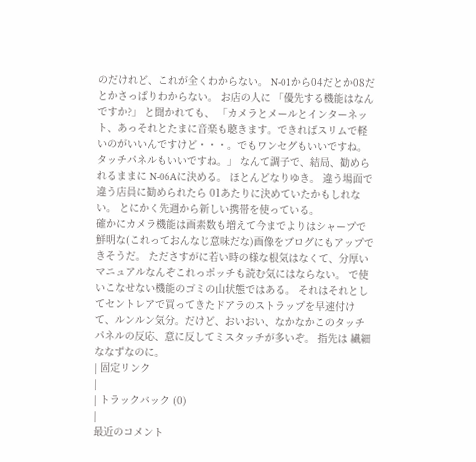のだけれど、これが全くわからない。 N-01から04だとか08だとかさっぱりわからない。 お店の人に 「優先する機能はなんですか?」 と聞かれても、 「カメラとメールとインターネット、あっそれとたまに音楽も聴きます。できればスリムで軽いのがいいんですけど・・・。でもワンセグもいいですね。タッチパネルもいいですね。」 なんて調子で、結局、勧められるままに N-06Aに決める。 ほとんどなりゆき。 違う場面で違う店員に勧められたら 01あたりに決めていたかもしれない。 とにかく先週から新しい携帯を使っている。
確かにカメラ機能は画素数も増えて今までよりはシャープで鮮明な(これっておんなじ意味だな)画像をブログにもアップできそうだ。 たださすがに若い時の様な根気はなくて、分厚いマニュアルなんぞこれっポッチも読む気にはならない。 で使いこなせない機能のゴミの山状態ではある。 それはそれとしてセントレアで買ってきたドアラのストラップを早速付けて、ルンルン気分。だけど、おいおい、なかなかこのタッチパネルの反応、意に反してミスタッチが多いぞ。 指先は 繊細ななずなのに。
| 固定リンク
|
| トラックバック (0)
|
最近のコメント